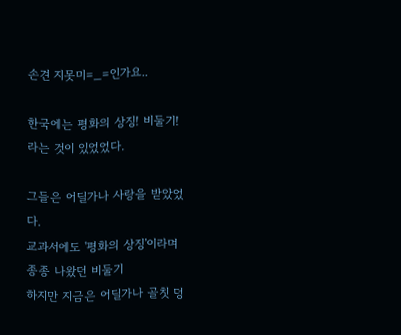손견 지못미=_=인가요..

한국에는 평화의 상징! 비둘기! 라는 것이 있었었다.

그들은 어딜가나 사랑을 받았었다.
교과서에도 '평화의 상징'이라며 종종 나왔던 비둘기
하지만 지금은 어딜가나 골칫 덩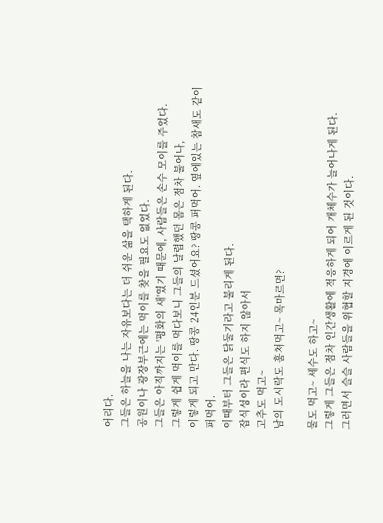어리다.
그들은 하늘을 나는 자유보다는 더 쉬운 삶을 택하게 된다.
공원이나 광장부근에는 먹이를 찾을 필요도 없었다.
그들은 아직까지는 '평화의 새'였기 때문에, 사람들은 손수 모이를 주었다.
그렇게 쉽게 먹이를 먹다보니 그들의 날렵했던 몸은 점차 불어나,
이렇게 되고 만다. 땅콩 24인분 드셨어요? 땅콩 퍼먹어. 옆에있는 참새도 같이 퍼먹어.
이때부터 그들은 닭둘기라고 불리게 된다.
잡식성이라 편식도 하지 않아서
고추도 먹고~
남의 도시락도 훔쳐먹고~ 목마르면?

물도 먹고~ 세수도 하고~
그렇게 그들은 점차 인간생활에 적응하게 되어 개체수가 늘어나게 된다.
그러면서 슬슬 사람들을 위협할 지경에 이르게 된 것이다.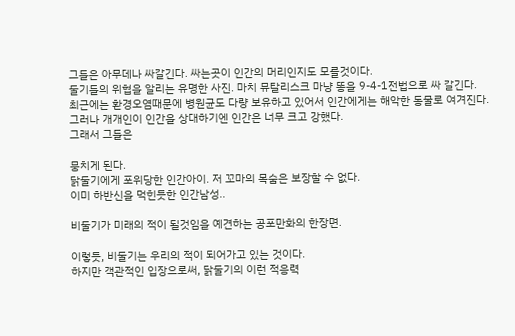그들은 아무데나 싸갈긴다. 싸는곳이 인간의 머리인지도 모를것이다.
둘기들의 위협을 알리는 유명한 사진. 마치 뮤탈리스크 마냥 똥을 9-4-1전법으로 싸 갈긴다.
최근에는 환경오염때문에 병원균도 다량 보유하고 있어서 인간에게는 해악한 동물로 여겨진다.
그러나 개개인이 인간을 상대하기엔 인간은 너무 크고 강했다.
그래서 그들은

뭉치게 된다.
닭둘기에게 포위당한 인간아이. 저 꼬마의 목숨은 보장할 수 없다.
이미 하반신을 먹힌듯한 인간남성..

비둘기가 미래의 적이 될것임을 예견하는 공포만화의 한장면.

이렇듯, 비둘기는 우리의 적이 되어가고 있는 것이다.
하지만 객관적인 입장으로써, 닭둘기의 이런 적응력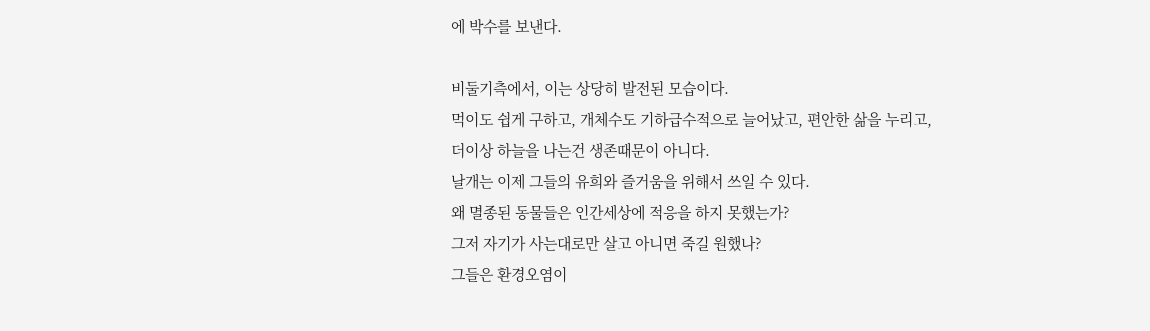에 박수를 보낸다.

비둘기측에서, 이는 상당히 발전된 모습이다.
먹이도 쉽게 구하고, 개체수도 기하급수적으로 늘어났고, 편안한 삶을 누리고,
더이상 하늘을 나는건 생존때문이 아니다.
날개는 이제 그들의 유희와 즐거움을 위해서 쓰일 수 있다.
왜 멸종된 동물들은 인간세상에 적응을 하지 못했는가?
그저 자기가 사는대로만 살고 아니면 죽길 원했나?
그들은 환경오염이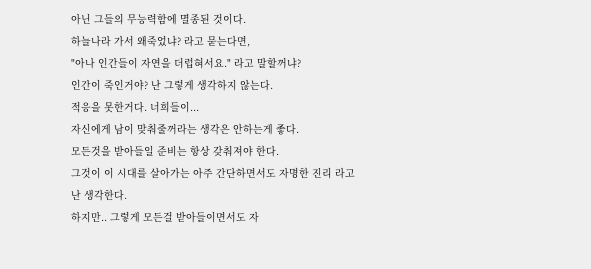아닌 그들의 무능력함에 멸종된 것이다.
하늘나라 가서 왜죽었냐? 라고 묻는다면,
"아나 인간들이 자연을 더럽혀서요." 라고 말할꺼냐?
인간이 죽인거야? 난 그렇게 생각하지 않는다.
적응을 못한거다. 너희들이...
자신에게 남이 맞춰줄꺼라는 생각은 안하는게 좋다.
모든것을 받아들일 준비는 항상 갖춰져야 한다.
그것이 이 시대를 살아가는 아주 간단하면서도 자명한 진리 라고 난 생각한다.
하지만.. 그렇게 모든걸 받아들이면서도 자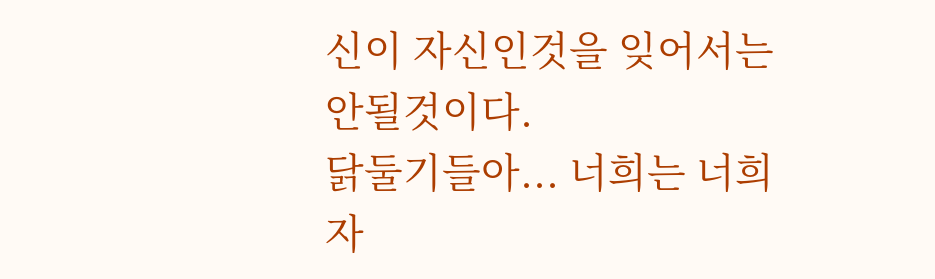신이 자신인것을 잊어서는 안될것이다.
닭둘기들아... 너희는 너희 자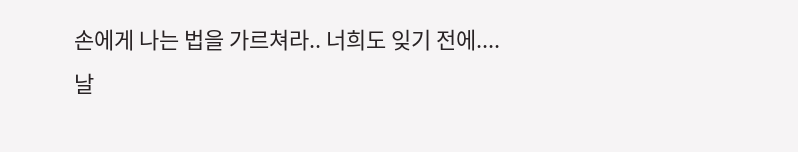손에게 나는 법을 가르쳐라.. 너희도 잊기 전에....
날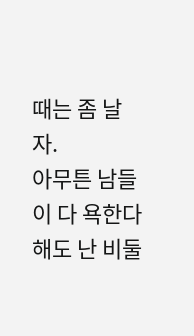때는 좀 날자.
아무튼 남들이 다 욕한다해도 난 비둘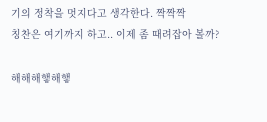기의 정착을 멋지다고 생각한다. 짝짝짝
칭찬은 여기까지 하고.. 이제 좀 때려잡아 볼까?

해해해햏해햏